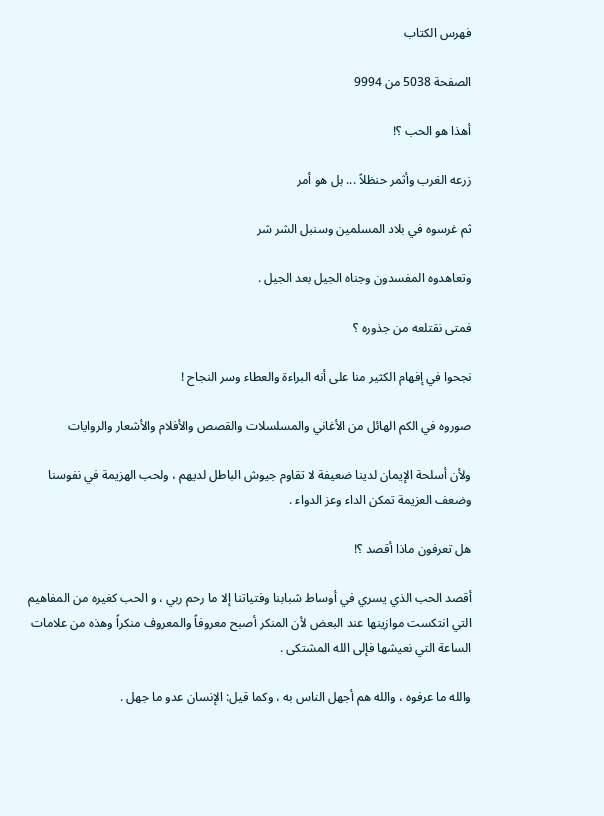فهرس الكتاب

الصفحة 5038 من 9994

أهذا هو الحب ؟!

زرعه الغرب وأثمر حنظلاً ... بل هو أمر

ثم غرسوه في بلاد المسلمين وسنبل الشر شر

وتعاهدوه المفسدون وجناه الجيل بعد الجيل .

فمتى نقتلعه من جذوره ؟

نجحوا في إفهام الكثير منا على أنه البراءة والعطاء وسر النجاح !

صوروه في الكم الهائل من الأغاني والمسلسلات والقصص والأفلام والأشعار والروايات

ولأن أسلحة الإيمان لدينا ضعيفة لا تقاوم جيوش الباطل لديهم ، ولحب الهزيمة في نفوسنا وضعف العزيمة تمكن الداء وعز الدواء .

هل تعرفون ماذا أقصد ؟!

أقصد الحب الذي يسري في أوساط شبابنا وفتياتنا إلا ما رحم ربي ، و الحب كغيره من المفاهيم التي انتكست موازينها عند البعض لأن المنكر أصبح معروفاً والمعروف منكراً وهذه من علامات الساعة التي نعيشها فإلى الله المشتكى .

والله ما عرفوه ، والله هم أجهل الناس به ، وكما قيل: الإنسان عدو ما جهل .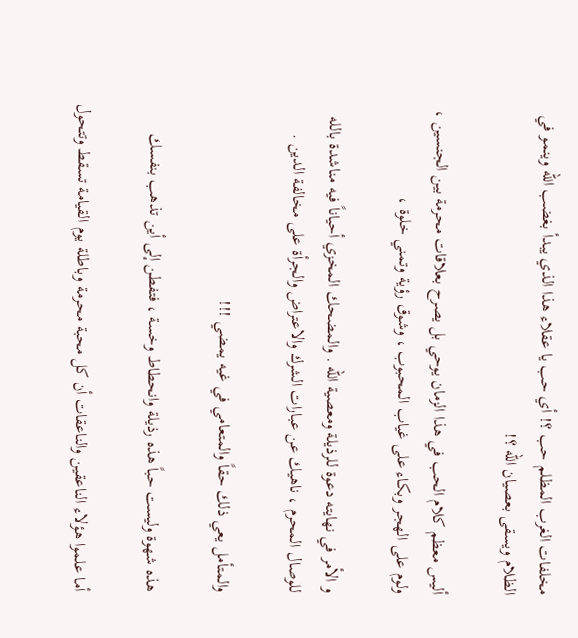مخلفات الغرب المظلم حب ؟! أي حب يا عقلاء هذا الذي يبدأ بغضب الله وينمو في الظلام ويسقى بعصيان الله ؟!

أليس معظم كلام الحب في هذا الزمان يوحي بل يصرح بعلاقات محرمة بين الجنسين ، ولوم على الهجر وبكاء على غياب المحبوب ، وشوق رؤية وتمني خلوة ،

و الأمر في نهايته دعوة للرذيلة ومعصية الله . والمضحك المخزي أحياناً فيه مناشدة بالله للوصال المحرم ، ناهيك عن عبارات الشرك والاعتراض والجرأة على مخالفة الدين .

والمتأمل يعي ذلك حقاً والمتعامي في غيه يمضي !!!

هذه شهوة وليست حباً هذه رذيلة وانحطاط وخسة ، فتفطن إلى أين تذهب بنفسك

أما علموا هؤلاء الناعقين والناعقات أن كل محبة محرمة وباطلة يوم القيامة تسقط وتتحول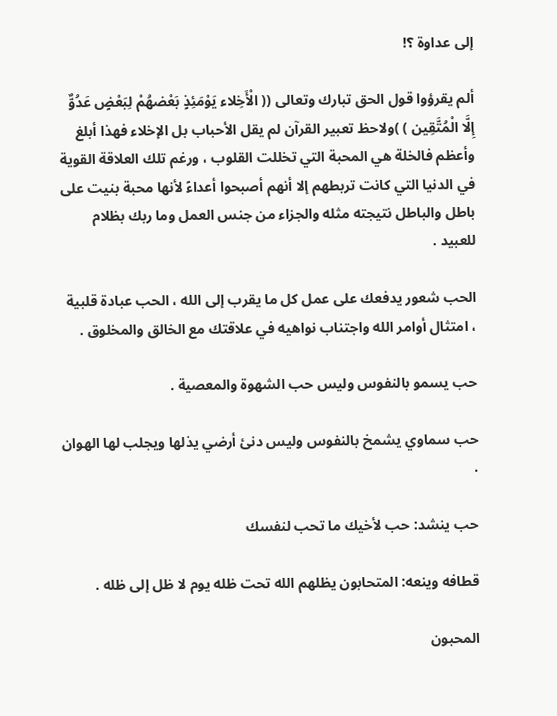إلى عداوة ؟!

ألم يقرؤوا قول الحق تبارك وتعالى (( الْأَخِلاء يَوْمَئِذٍ بَعْضهُمْ لِبَعْضٍ عَدُوٌّ إِلَّا الْمُتَّقِين ) )ولاحظ تعبير القرآن لم يقل الأحباب بل الإخلاء فهذا أبلغ وأعظم فالخلة هي المحبة التي تخللت القلوب ، ورغم تلك العلاقة القوية في الدنيا التي كانت تربطهم إلا أنهم أصبحوا أعداءً لأنها محبة بنيت على باطل والباطل نتيجته مثله والجزاء من جنس العمل وما ربك بظلام للعبيد .

الحب شعور يدفعك على عمل كل ما يقرب إلى الله ، الحب عبادة قلبية ، امتثال أوامر الله واجتناب نواهيه في علاقتك مع الخالق والمخلوق .

حب يسمو بالنفوس وليس حب الشهوة والمعصية .

حب سماوي يشمخ بالنفوس وليس دنئ أرضي يذلها ويجلب لها الهوان .

حب ينشد: حب لأخيك ما تحب لنفسك

قطافه وينعه: المتحابون يظلهم الله تحت ظله يوم لا ظل إلى ظله .

المحبون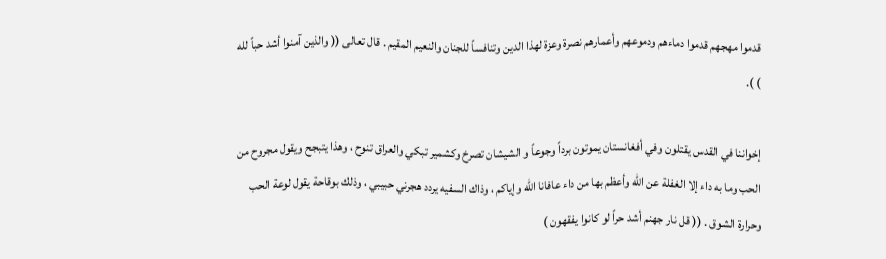قدموا مهجهم قدموا دماءهم ودموعهم وأعمارهم نصرة وعزة لهذا الدين وتنافساً للجنان والنعيم المقيم . قال تعالى (( والذين آمنوا أشد حباً لله ) ).

إخواننا في القدس يقتلون وفي أفغانستان يموتون برداً وجوعاً و الشيشان تصرخ وكشمير تبكي والعراق تنوح ، وهذا يتبجح ويقول مجروح من الحب وما به داء إلا الغفلة عن الله وأعظم بها من داء عافانا الله وإياكم ، وذاك السفيه يردد هجرني حبيبي ، وذلك بوقاحة يقول لوعة الحب وحرارة الشوق . (( قل نار جهنم أشد حراً لو كانوا يفقهون )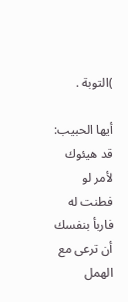)التوبة .

أيها الحبيب: قد هيئوك لأمر لو فطنت له فاربأ بنفسك أن ترعى مع الهمل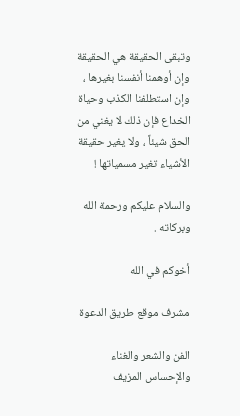وتبقى الحقيقة هي الحقيقة وإن أوهمنا أنفسنا بغيرها ، وإن استطلفنا الكذب وحياة الخداع فإن ذلك لا يغني من الحق شيئاً ، ولا يغير حقيقة الأشياء تغير مسمياتها !

والسلام عليكم ورحمة الله وبركاته .

أخوكم في الله

مشرف موقع طريق الدعوة

الفن والشعر والغناء والإحساس المزيف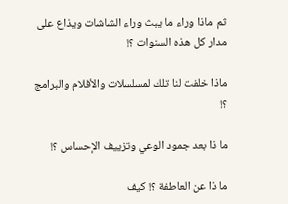ثم ماذا وراء ما يبث وراء الشاشات ويذاع على مدار كل هذه السنوات ؟!

ماذا خلفت لنا تلك لمسلسلات والأفلام والبرامج ؟!

ما ذا بعد جمود الوعي وتزييف الإحساس ؟!

ما ذا عن العاطفة ؟! كيف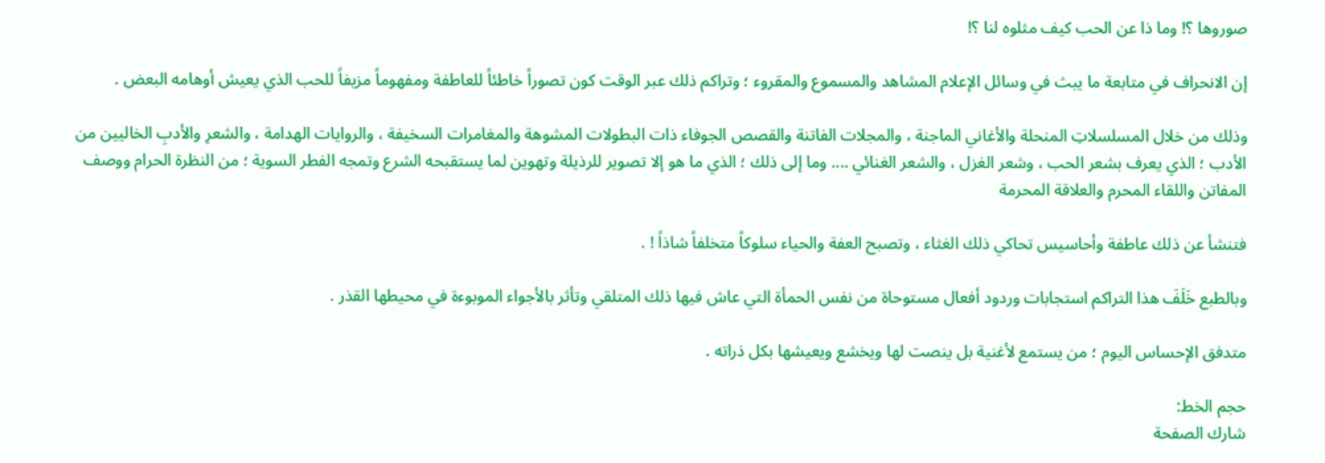صوروها ؟! وما ذا عن الحب كيف مثلوه لنا ؟!

إن الانحراف في متابعة ما يبث في وسائل الإعلام المشاهد والمسموع والمقروء ؛ وتراكم ذلك عبر الوقت كون تصوراً خاطئاً للعاطفة ومفهوماً مزيفاً للحب الذي يعيش أوهامه البعض .

وذلك من خلال المسلسلاتِ المنحلة والأغاني الماجنة ، والمجلات الفاتنة والقصص الجوفاء ذات البطولات المشوهة والمغامرات السخيفة ، والروايات الهدامة ، والشعرِ والأدبِ الخاليين من الأدب ؛ الذي يعرف بشعر الحب ، وشعر الغزل ، والشعر الغنائي .... وما إلى ذلك ؛ الذي ما هو إلا تصوير للرذيلة وتهوين لما يستقبحه الشرع وتمجه الفطر السوية ؛ من النظرة الحرام ووصف المفاتن واللقاء المحرم والعلاقة المحرمة

فتنشأ عن ذلك عاطفة وأحاسيس تحاكي ذلك الغثاء ، وتصبح العفة والحياء سلوكاً متخلفاً شاذاً ! .

وبالطبع خَلَفَ هذا التراكم استجابات وردود أفعال مستوحاة من نفس الحمأة التي عاش فيها ذلك المتلقي وتأثر بالأجواء الموبوءة في محيطها القذر .

متدفق الإحساس اليوم ؛ من يستمع لأغنية بل ينصت لها ويخشع ويعيشها بكل ذراته .

حجم الخط:
شارك الصفحة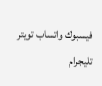فيسبوك واتساب تويتر تليجرام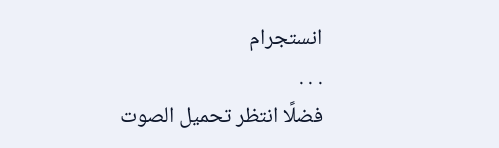انستجرام
. . .
فضلًا انتظر تحميل الصوت